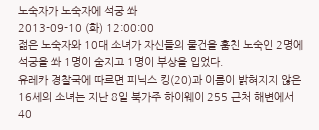노숙자가 노숙자에 석궁 쏴
2013-09-10 (화) 12:00:00
젊은 노숙자와 10대 소녀가 자신들의 물건을 훔친 노숙인 2명에 석궁을 쏴 1명이 숨지고 1명이 부상을 입었다.
유레카 경찰국에 따르면 피닉스 킹(20)과 이름이 밝혀지지 않은 16세의 소녀는 지난 8일 북가주 하이웨이 255 근처 해변에서 40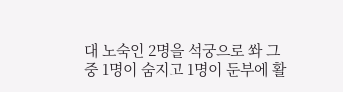대 노숙인 2명을 석궁으로 쏴 그 중 1명이 숨지고 1명이 둔부에 활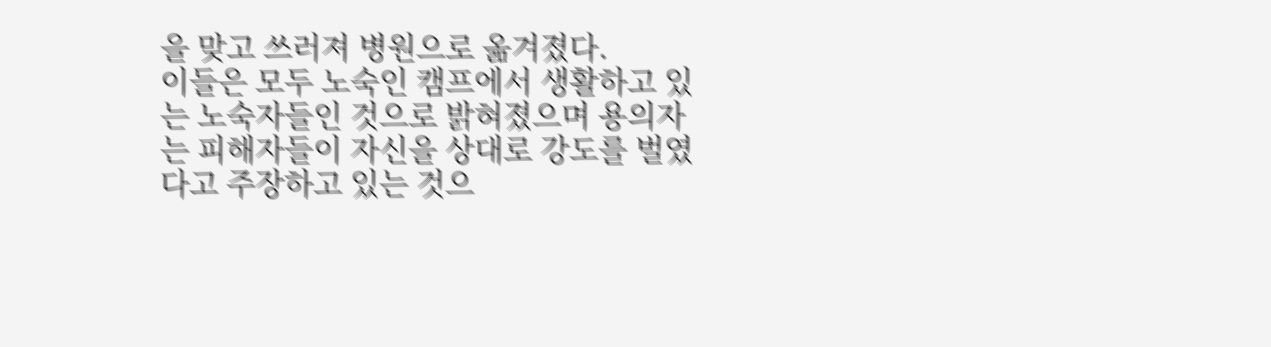을 맞고 쓰러져 병원으로 옮겨졌다.
이들은 모두 노숙인 캠프에서 생활하고 있는 노숙자들인 것으로 밝혀졌으며 용의자는 피해자들이 자신을 상대로 강도를 벌였다고 주장하고 있는 것으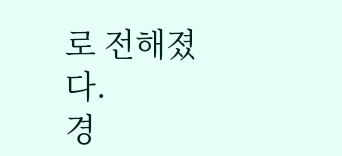로 전해졌다.
경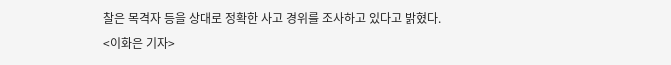찰은 목격자 등을 상대로 정확한 사고 경위를 조사하고 있다고 밝혔다.
<이화은 기자>